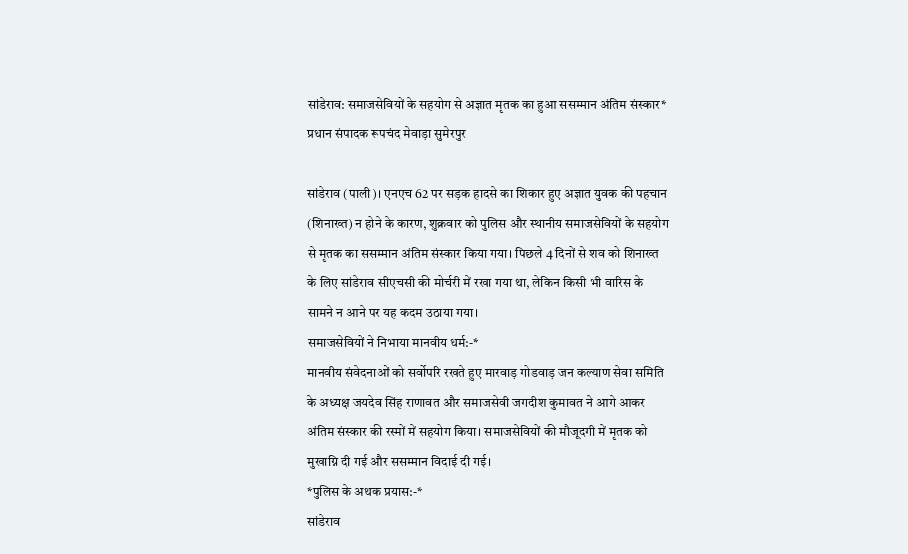सांडेराव: समाजसेवियों के सहयोग से अज्ञात मृतक का हुआ ससम्मान अंतिम संस्कार*
प्रधान संपादक रूपचंद मेवाड़ा सुमेरपुर

सांडेराव (पाली)। एनएच 62 पर सड़क हादसे का शिकार हुए अज्ञात युवक की पहचान (शिनाख्त) न होने के कारण, शुक्रवार को पुलिस और स्थानीय समाजसेवियों के सहयोग से मृतक का ससम्मान अंतिम संस्कार किया गया। पिछले 4 दिनों से शव को शिनाख्त के लिए सांडेराव सीएचसी की मोर्चरी में रखा गया था, लेकिन किसी भी वारिस के सामने न आने पर यह कदम उठाया गया।
समाजसेवियों ने निभाया मानवीय धर्म:-*
मानवीय संवेदनाओं को सर्वोपरि रखते हुए मारवाड़ गोडवाड़ जन कल्याण सेवा समिति के अध्यक्ष जयदेव सिंह राणावत और समाजसेवी जगदीश कुमावत ने आगे आकर अंतिम संस्कार की रस्मों में सहयोग किया। समाजसेवियों की मौजूदगी में मृतक को मुखाग्नि दी गई और ससम्मान विदाई दी गई।
*पुलिस के अथक प्रयास:-*
सांडेराव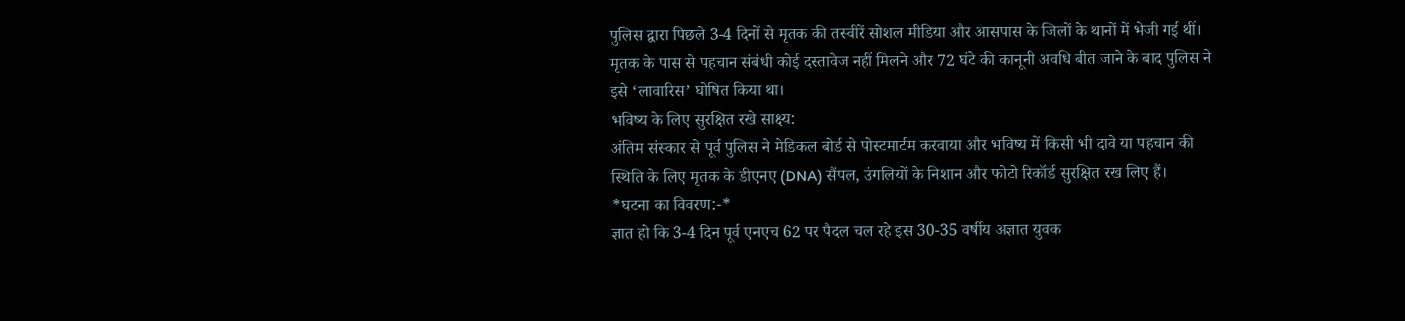पुलिस द्वारा पिछले 3-4 दिनों से मृतक की तस्वीरें सोशल मीडिया और आसपास के जिलों के थानों में भेजी गई थीं। मृतक के पास से पहचान संबंधी कोई दस्तावेज नहीं मिलने और 72 घंटे की कानूनी अवधि बीत जाने के बाद पुलिस ने इसे ‘लावारिस’ घोषित किया था।
भविष्य के लिए सुरक्षित रखे साक्ष्य:
अंतिम संस्कार से पूर्व पुलिस ने मेडिकल बोर्ड से पोस्टमार्टम करवाया और भविष्य में किसी भी दावे या पहचान की स्थिति के लिए मृतक के डीएनए (DNA) सैंपल, उंगलियों के निशान और फोटो रिकॉर्ड सुरक्षित रख लिए हैं।
*घटना का विवरण:-*
ज्ञात हो कि 3-4 दिन पूर्व एनएच 62 पर पैदल चल रहे इस 30-35 वर्षीय अज्ञात युवक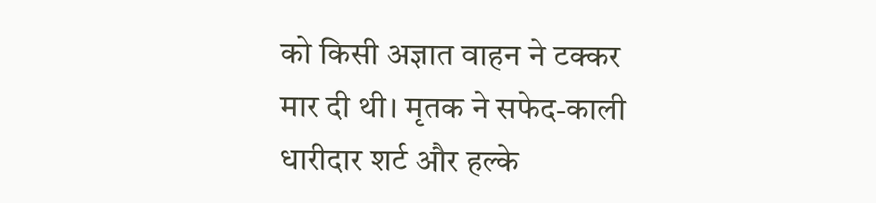को किसी अज्ञात वाहन ने टक्कर मार दी थी। मृतक ने सफेद-काली धारीदार शर्ट और हल्के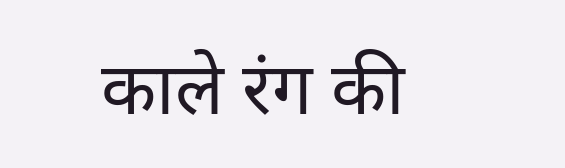काले रंग की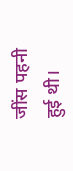जींस पहनी हुई थी।